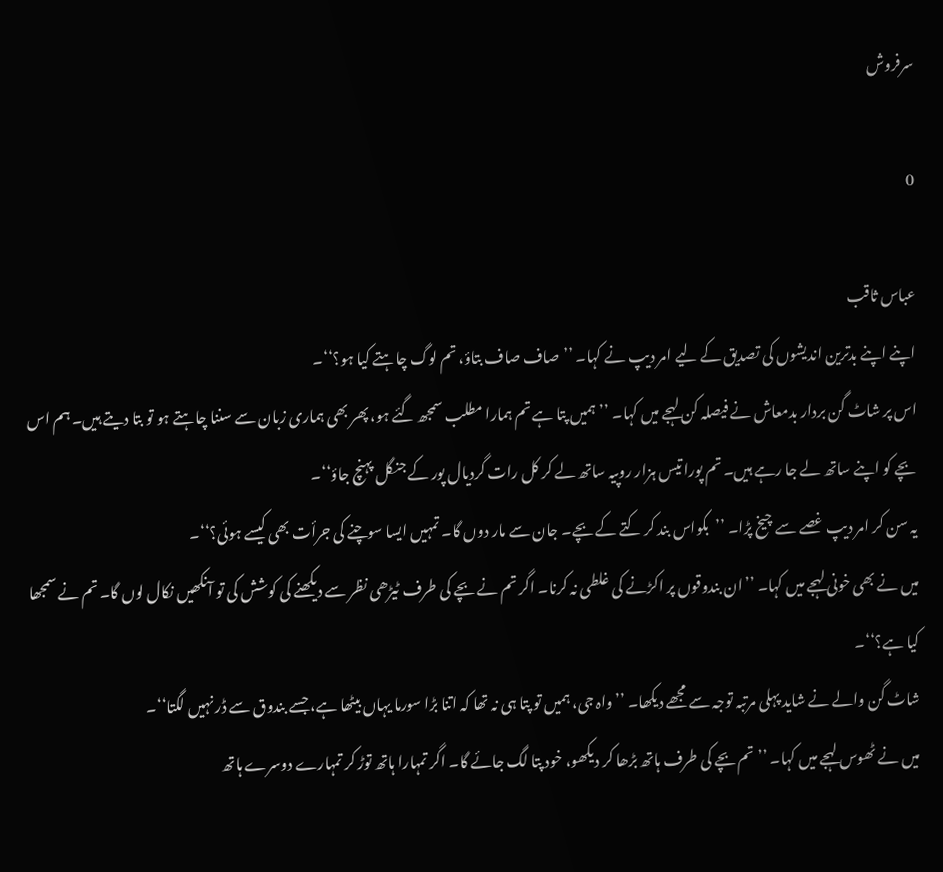سرفروش

0

عباس ثاقب
اپنے اپنے بدترین اندیشوں کی تصدیق کے لیے امر دیپ نے کہا۔ ’’صاف صاف بتاؤ، تم لوگ چاہتے کیا ہو؟‘‘۔
اس پر شاٹ گن بردار بدمعاش نے فیصلہ کن لہجے میں کہا۔ ’’ہمیں پتا ہے تم ہمارا مطلب سمجھ گئے ہو، پھر بھی ہماری زبان سے سننا چاہتے ہو تو بتا دیتے ہیں۔ ہم اس بچے کو اپنے ساتھ لے جا رہے ہیں۔ تم پورا تیس ہزار روپیہ ساتھ لے کر کل رات گردیال پور کے جنگل پہنچ جاؤ‘‘۔
یہ سن کر امر دیپ غصے سے چیخ پڑا۔ ’’بکواس بند کر کتے کے بچے۔ جان سے مار دوں گا۔ تمہیں ایسا سوچنے کی جرأت بھی کیسے ہوئی؟‘‘۔
میں نے بھی خونی لہجے میں کہا۔ ’’ان بندوقوں پر اکڑنے کی غلطی نہ کرنا۔ اگر تم نے بچے کی طرف ٹیڑھی نظر سے دیکھنے کی کوشش کی تو آنکھیں نکال لوں گا۔ تم نے سمجھا کیا ہے؟‘‘۔
شاٹ گن والے نے شاید پہلی مرتبہ توجہ سے مجھے دیکھا۔ ’’واہ جی، ہمیں تو پتا ہی نہ تھا کہ اتنا بڑا سورما یہاں بیٹھا ہے، جسے بندوق سے ڈر نہیں لگتا‘‘۔
میں نے ٹھوس لہجے میں کہا۔ ’’تم بچے کی طرف ہاتھ بڑھا کر دیکھو، خود پتا لگ جائے گا۔ اگر تمہارا ہاتھ توڑ کر تمہارے دوسرے ہاتھ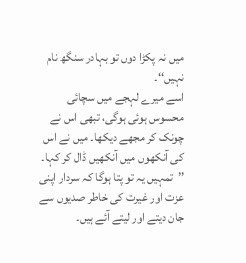میں نہ پکڑا دوں تو بہادر سنگھ نام نہیں‘‘۔
اسے میرے لہجے میں سچائی محسوس ہوئی ہوگی، تبھی اس نے چونک کر مجھے دیکھا۔ میں نے اس کی آنکھوں میں آنکھیں ڈال کر کہا۔ ’’تمہیں یہ تو پتا ہوگا کہ سردار اپنی عزت اور غیرت کی خاطر صدیوں سے جان دیتے اور لیتے آئے ہیں۔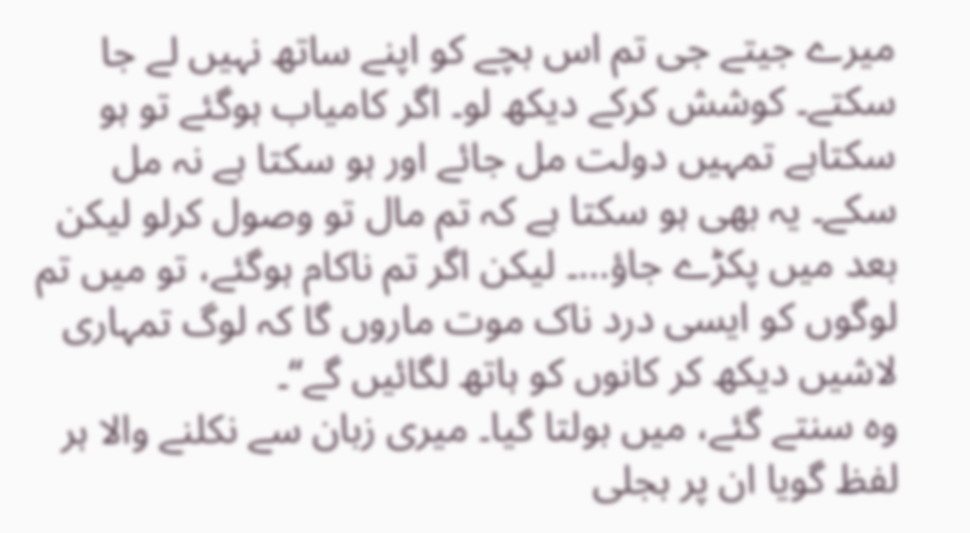میرے جیتے جی تم اس بچے کو اپنے ساتھ نہیں لے جا سکتے۔ کوشش کرکے دیکھ لو۔ اگر کامیاب ہوگئے تو ہو سکتاہے تمہیں دولت مل جائے اور ہو سکتا ہے نہ مل سکے۔ یہ بھی ہو سکتا ہے کہ تم مال تو وصول کرلو لیکن بعد میں پکڑے جاؤ…۔ لیکن اگر تم ناکام ہوگئے، تو میں تم لوگوں کو ایسی درد ناک موت ماروں گا کہ لوگ تمہاری لاشیں دیکھ کر کانوں کو ہاتھ لگائیں گے‘‘۔
وہ سنتے گئے، میں بولتا گیا۔ میری زبان سے نکلنے والا ہر لفظ گویا ان پر بجلی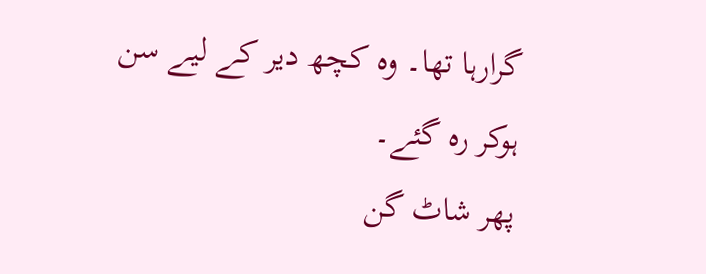گرارہا تھا۔ وہ کچھ دیر کے لیے سن ہوکر رہ گئے۔
پھر شاٹ گن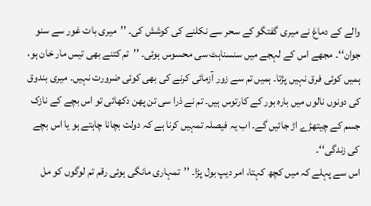والے کے دماغ نے میری گفتگو کے سحر سے نکلنے کی کوشش کی۔ ’’میری بات غور سے سنو جوان‘‘۔ مجھے اس کے لہجے میں سنسناہٹ سی محسوس ہوئی۔ ’’تم کتنے بھی تیس مار خان ہو، ہمیں کوئی فرق نہیں پڑتا۔ ہمیں تم سے زور آزمائی کرنے کی بھی کوئی ضرورت نہیں۔ میری بندوق کی دونوں نالوں میں بارہ بور کے کارتوس ہیں۔ تم نے ذرا سی تن پھن دکھائی تو اس بچے کے نازک جسم کے چیتھڑے اڑ جائیں گے۔ اب یہ فیصلہ تمہیں کرنا ہے کہ دولت بچانا چاہتے ہو یا اس بچے کی زندگی‘‘۔
اس سے پہلے کہ میں کچھ کہتا، امر دیپ بول پڑا۔ ’’تمہاری مانگی ہوئی رقم تم لوگوں کو مل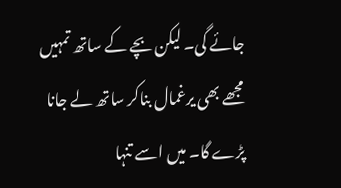جائے گی۔ لیکن بچے کے ساتھ تمہیں مجھے بھی یرغمال بناکر ساتھ لے جانا پڑے گا۔ میں اسے تنہا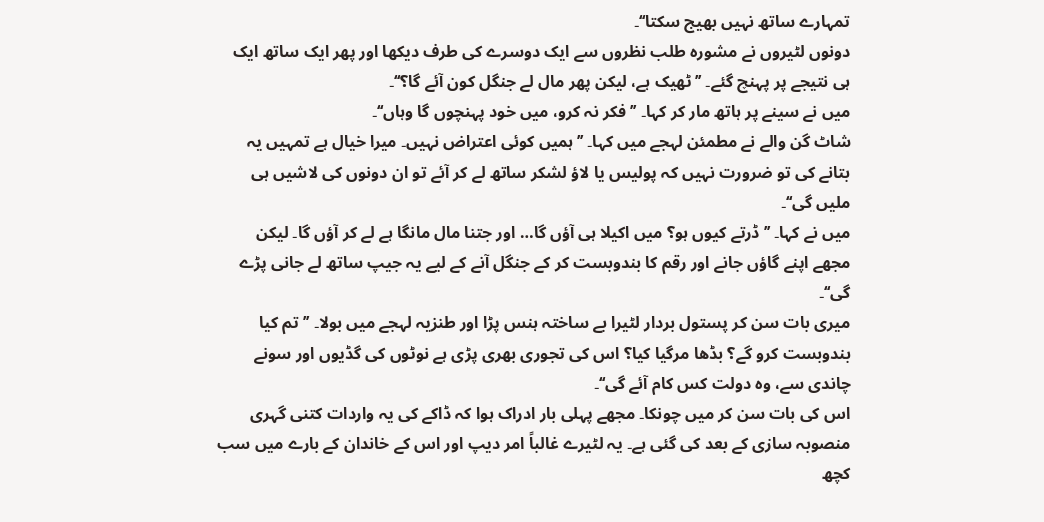تمہارے ساتھ نہیں بھیج سکتا‘‘۔
دونوں لٹیروں نے مشورہ طلب نظروں سے ایک دوسرے کی طرف دیکھا اور پھر ایک ساتھ ایک ہی نتیجے پر پہنچ گئے۔ ’’ٹھیک ہے، لیکن پھر مال لے جنگل کون آئے گا؟‘‘۔
میں نے سینے پر ہاتھ مار کر کہا۔ ’’فکر نہ کرو، میں خود پہنچوں گا وہاں‘‘۔
شاٹ گن والے نے مطمئن لہجے میں کہا۔ ’’ہمیں کوئی اعتراض نہیں۔ میرا خیال ہے تمہیں یہ بتانے کی تو ضرورت نہیں کہ پولیس یا لاؤ لشکر ساتھ لے کر آئے تو ان دونوں کی لاشیں ہی ملیں گی‘‘۔
میں نے کہا۔ ’’ڈرتے کیوں ہو؟ میں اکیلا ہی آؤں گا… اور جتنا مال مانگا ہے لے کر آؤں گا۔ لیکن مجھے اپنے گاؤں جانے اور رقم کا بندوبست کر کے جنگل آنے کے لیے یہ جیپ ساتھ لے جانی پڑے گی‘‘۔
میری بات سن کر پستول بردار لٹیرا بے ساختہ ہنس پڑا اور طنزیہ لہجے میں بولا۔ ’’تم کیا بندوبست کرو گے؟ بڈھا مرگیا کیا؟ اس کی تجوری بھری پڑی ہے نوٹوں کی گڈیوں اور سونے چاندی سے، وہ دولت کس کام آئے گی‘‘۔
اس کی بات سن کر میں چونکا۔ مجھے پہلی بار ادراک ہوا کہ ڈاکے کی یہ واردات کتنی گہری منصوبہ سازی کے بعد کی گئی ہے۔ یہ لٹیرے غالباً امر دیپ اور اس کے خاندان کے بارے میں سب کچھ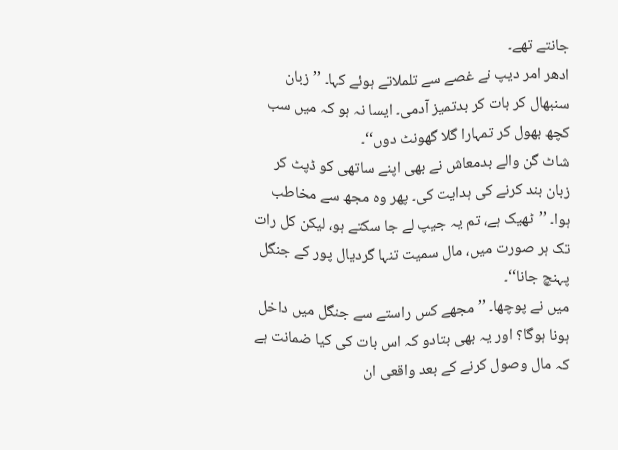جانتے تھے۔
ادھر امر دیپ نے غصے سے تلملاتے ہوئے کہا۔ ’’زبان سنبھال کر بات کر بدتمیز آدمی۔ ایسا نہ ہو کہ میں سب کچھ بھول کر تمہارا گلا گھونٹ دوں‘‘۔
شاٹ گن والے بدمعاش نے بھی اپنے ساتھی کو ڈپٹ کر زبان بند کرنے کی ہدایت کی۔ پھر وہ مجھ سے مخاطب ہوا۔ ’’ٹھیک ہے، تم یہ جیپ لے جا سکتے ہو، لیکن کل رات تک ہر صورت میں، مال سمیت تنہا گردیال پور کے جنگل پہنچ جانا‘‘۔
میں نے پوچھا۔ ’’مجھے کس راستے سے جنگل میں داخل ہونا ہوگا؟ اور یہ بھی بتادو کہ اس بات کی کیا ضمانت ہے کہ مال وصول کرنے کے بعد واقعی ان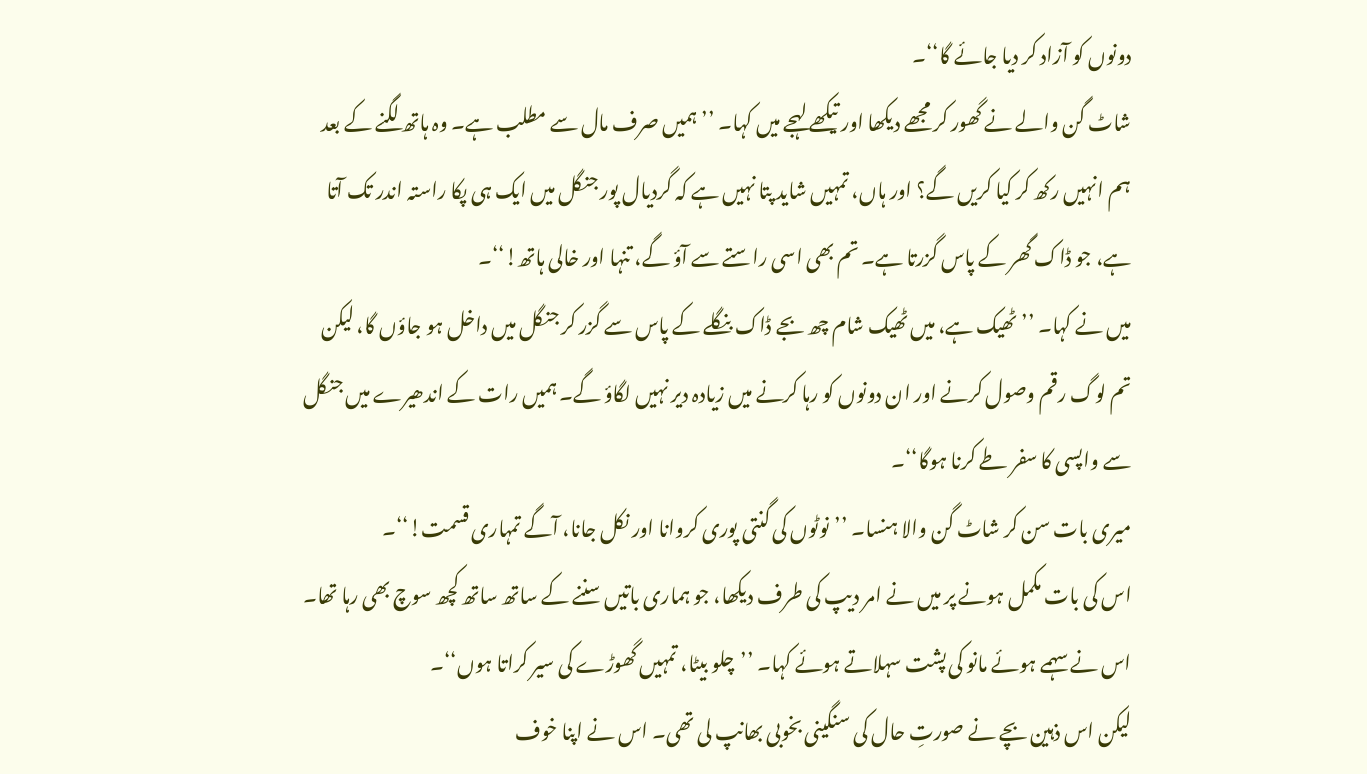دونوں کو آزاد کر دیا جائے گا‘‘۔
شاٹ گن والے نے گھور کر مجھے دیکھا اور تیکھے لہجے میں کہا۔ ’’ہمیں صرف مال سے مطلب ہے۔ وہ ہاتھ لگنے کے بعد ہم انہیں رکھ کر کیا کریں گے؟ اور ہاں، تمہیں شاید پتا نہیں ہے کہ گردیال پور جنگل میں ایک ہی پکا راستہ اندر تک آتا ہے، جو ڈاک گھر کے پاس گزرتا ہے۔ تم بھی اسی راستے سے آؤ گے، تنہا اور خالی ہاتھ!‘‘۔
میں نے کہا۔ ’’ٹھیک ہے، میں ٹھیک شام چھ بجے ڈاک بنگلے کے پاس سے گزر کر جنگل میں داخل ہو جاؤں گا، لیکن تم لوگ رقم وصول کرنے اور ان دونوں کو رہا کرنے میں زیادہ دیر نہیں لگاؤ گے۔ ہمیں رات کے اندھیرے میں جنگل سے واپسی کا سفر طے کرنا ہوگا‘‘۔
میری بات سن کر شاٹ گن والا ہنسا۔ ’’نوٹوں کی گنتی پوری کروانا اور نکل جانا، آگے تمہاری قسمت!‘‘۔
اس کی بات مکمل ہونے پر میں نے امر دیپ کی طرف دیکھا، جو ہماری باتیں سننے کے ساتھ ساتھ کچھ سوچ بھی رہا تھا۔ اس نے سہمے ہوئے مانو کی پشت سہلاتے ہوئے کہا۔ ’’چلو بیٹا، تمہیں گھوڑے کی سیر کراتا ہوں‘‘۔
لیکن اس ذہین بچے نے صورتِ حال کی سنگینی بخوبی بھانپ لی تھی۔ اس نے اپنا خوف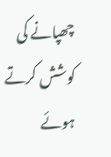چھپانے کی کوشش کرتے ہوئے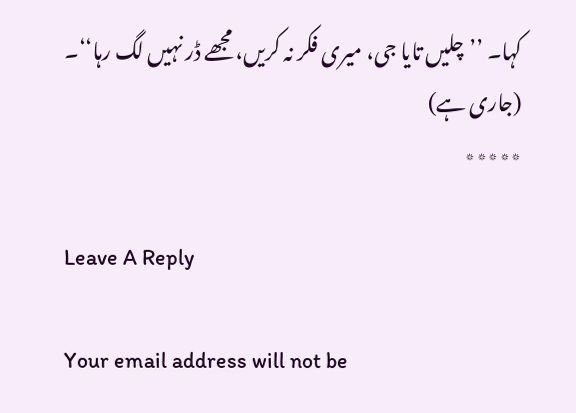کہا۔ ’’چلیں تایا جی، میری فکر نہ کریں، مجھے ڈر نہیں لگ رہا‘‘۔ (جاری ہے)
٭٭٭٭٭

Leave A Reply

Your email address will not be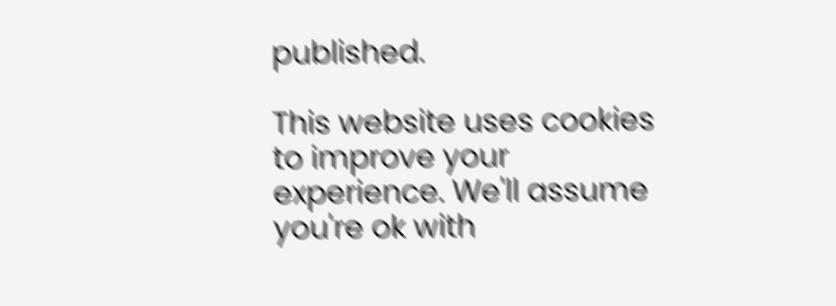published.

This website uses cookies to improve your experience. We'll assume you're ok with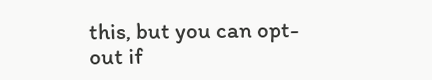this, but you can opt-out if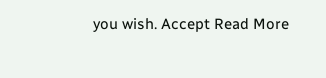you wish. Accept Read More